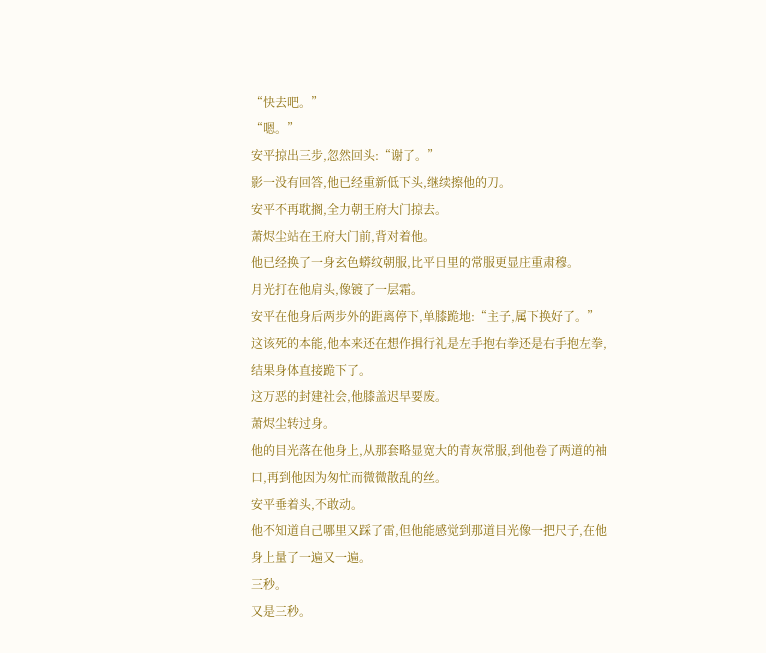“快去吧。”
“嗯。”
安平掠出三步,忽然回头:“谢了。”
影一没有回答,他已经重新低下头,继续擦他的刀。
安平不再耽搁,全力朝王府大门掠去。
萧烬尘站在王府大门前,背对着他。
他已经换了一身玄色蟒纹朝服,比平日里的常服更显庄重肃穆。
月光打在他肩头,像镀了一层霜。
安平在他身后两步外的距离停下,单膝跪地:“主子,属下换好了。”
这该死的本能,他本来还在想作揖行礼是左手抱右拳还是右手抱左拳,结果身体直接跪下了。
这万恶的封建社会,他膝盖迟早要废。
萧烬尘转过身。
他的目光落在他身上,从那套略显宽大的青灰常服,到他卷了两道的袖口,再到他因为匆忙而微微散乱的丝。
安平垂着头,不敢动。
他不知道自己哪里又踩了雷,但他能感觉到那道目光像一把尺子,在他身上量了一遍又一遍。
三秒。
又是三秒。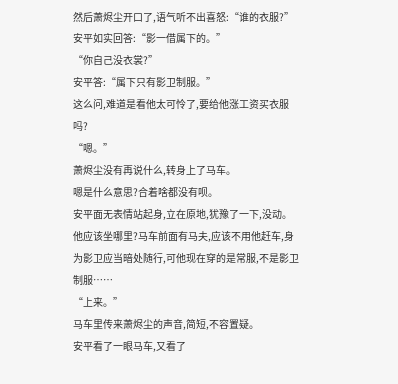然后萧烬尘开口了,语气听不出喜怒:“谁的衣服?”
安平如实回答:“影一借属下的。”
“你自己没衣裳?”
安平答:“属下只有影卫制服。”
这么问,难道是看他太可怜了,要给他涨工资买衣服吗?
“嗯。”
萧烬尘没有再说什么,转身上了马车。
嗯是什么意思?合着啥都没有呗。
安平面无表情站起身,立在原地,犹豫了一下,没动。
他应该坐哪里?马车前面有马夫,应该不用他赶车,身为影卫应当暗处随行,可他现在穿的是常服,不是影卫制服……
“上来。”
马车里传来萧烬尘的声音,简短,不容置疑。
安平看了一眼马车,又看了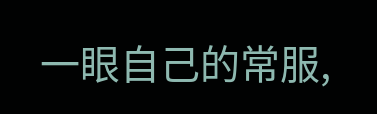一眼自己的常服,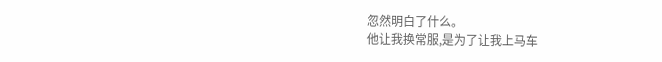忽然明白了什么。
他让我换常服,是为了让我上马车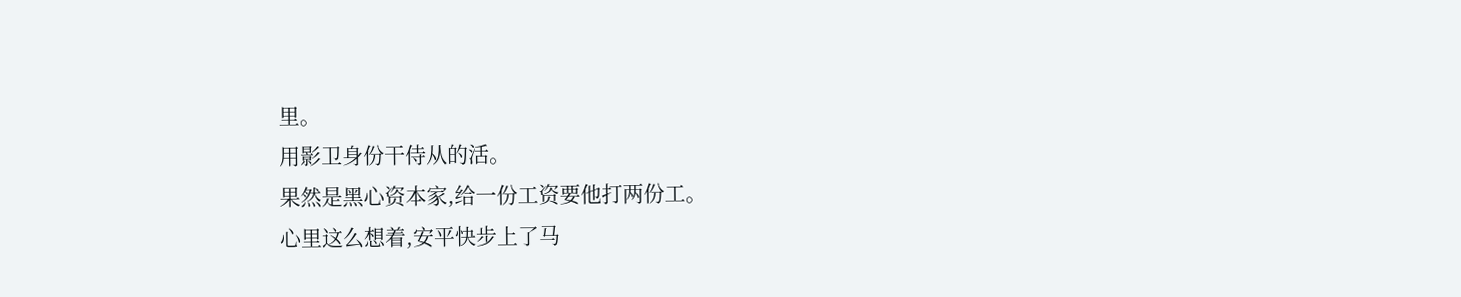里。
用影卫身份干侍从的活。
果然是黑心资本家,给一份工资要他打两份工。
心里这么想着,安平快步上了马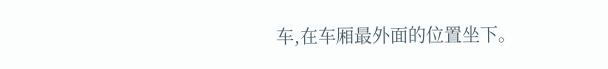车,在车厢最外面的位置坐下。